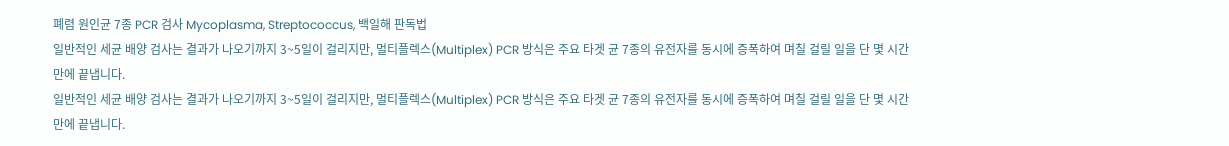폐렴 원인균 7종 PCR 검사 Mycoplasma, Streptococcus, 백일해 판독법
일반적인 세균 배양 검사는 결과가 나오기까지 3~5일이 걸리지만, 멀티플렉스(Multiplex) PCR 방식은 주요 타겟 균 7종의 유전자를 동시에 증폭하여 며칠 걸릴 일을 단 몇 시간 만에 끝냅니다.
일반적인 세균 배양 검사는 결과가 나오기까지 3~5일이 걸리지만, 멀티플렉스(Multiplex) PCR 방식은 주요 타겟 균 7종의 유전자를 동시에 증폭하여 며칠 걸릴 일을 단 몇 시간 만에 끝냅니다.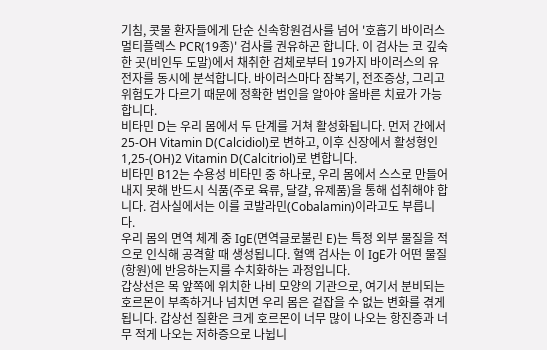기침, 콧물 환자들에게 단순 신속항원검사를 넘어 '호흡기 바이러스 멀티플렉스 PCR(19종)' 검사를 권유하곤 합니다. 이 검사는 코 깊숙한 곳(비인두 도말)에서 채취한 검체로부터 19가지 바이러스의 유전자를 동시에 분석합니다. 바이러스마다 잠복기, 전조증상, 그리고 위험도가 다르기 때문에 정확한 범인을 알아야 올바른 치료가 가능합니다.
비타민 D는 우리 몸에서 두 단계를 거쳐 활성화됩니다. 먼저 간에서 25-OH Vitamin D(Calcidiol)로 변하고, 이후 신장에서 활성형인 1,25-(OH)2 Vitamin D(Calcitriol)로 변합니다.
비타민 B12는 수용성 비타민 중 하나로, 우리 몸에서 스스로 만들어내지 못해 반드시 식품(주로 육류, 달걀, 유제품)을 통해 섭취해야 합니다. 검사실에서는 이를 코발라민(Cobalamin)이라고도 부릅니다.
우리 몸의 면역 체계 중 IgE(면역글로불린 E)는 특정 외부 물질을 적으로 인식해 공격할 때 생성됩니다. 혈액 검사는 이 IgE가 어떤 물질(항원)에 반응하는지를 수치화하는 과정입니다.
갑상선은 목 앞쪽에 위치한 나비 모양의 기관으로, 여기서 분비되는 호르몬이 부족하거나 넘치면 우리 몸은 겉잡을 수 없는 변화를 겪게 됩니다. 갑상선 질환은 크게 호르몬이 너무 많이 나오는 항진증과 너무 적게 나오는 저하증으로 나뉩니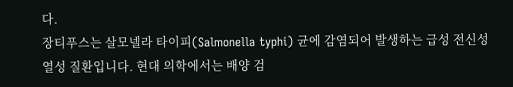다.
장티푸스는 살모넬라 타이피(Salmonella typhi) 균에 감염되어 발생하는 급성 전신성 열성 질환입니다. 현대 의학에서는 배양 검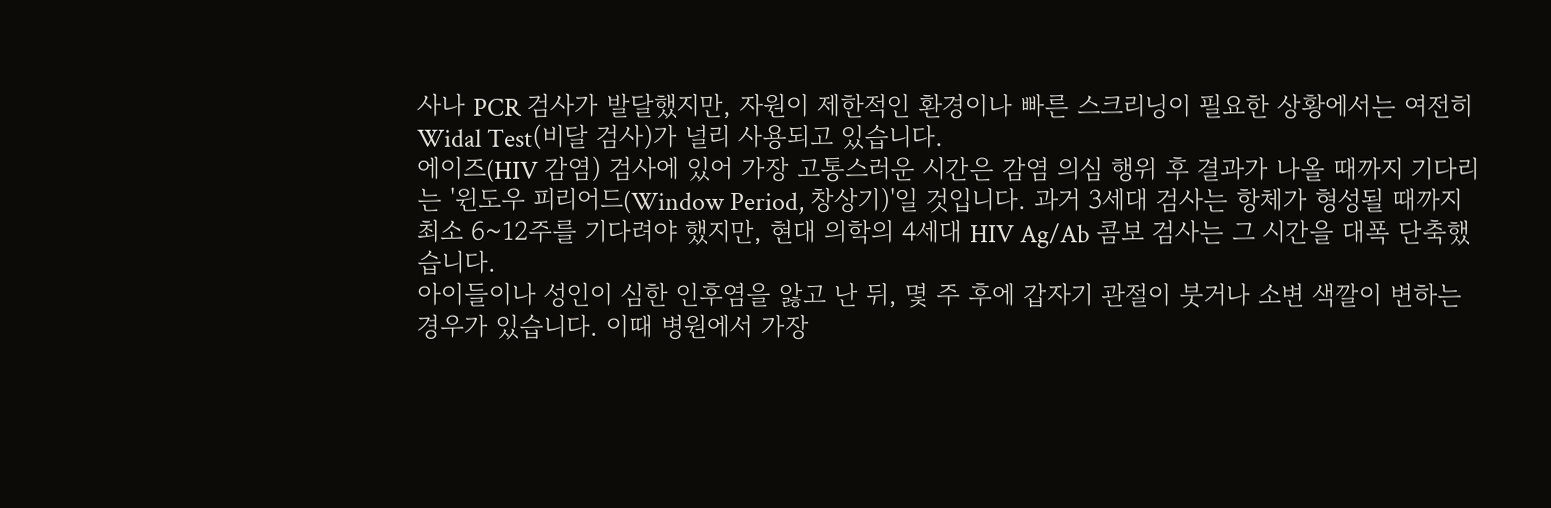사나 PCR 검사가 발달했지만, 자원이 제한적인 환경이나 빠른 스크리닝이 필요한 상황에서는 여전히 Widal Test(비달 검사)가 널리 사용되고 있습니다.
에이즈(HIV 감염) 검사에 있어 가장 고통스러운 시간은 감염 의심 행위 후 결과가 나올 때까지 기다리는 '윈도우 피리어드(Window Period, 창상기)'일 것입니다. 과거 3세대 검사는 항체가 형성될 때까지 최소 6~12주를 기다려야 했지만, 현대 의학의 4세대 HIV Ag/Ab 콤보 검사는 그 시간을 대폭 단축했습니다.
아이들이나 성인이 심한 인후염을 앓고 난 뒤, 몇 주 후에 갑자기 관절이 붓거나 소변 색깔이 변하는 경우가 있습니다. 이때 병원에서 가장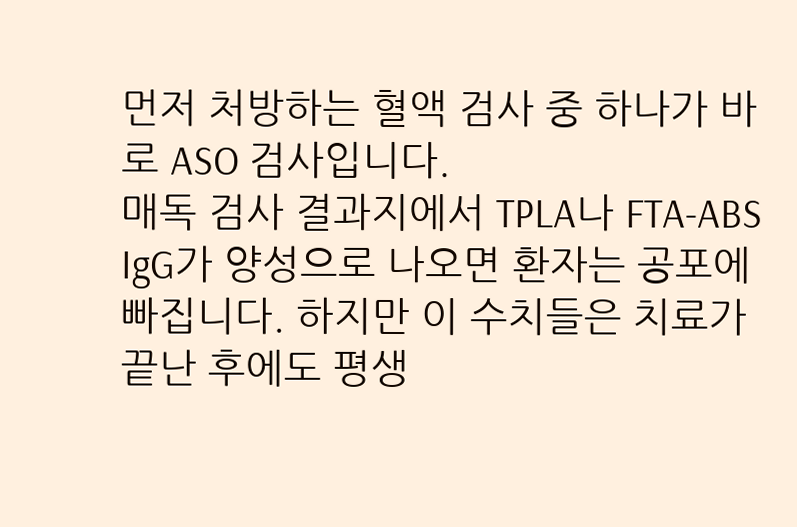먼저 처방하는 혈액 검사 중 하나가 바로 ASO 검사입니다.
매독 검사 결과지에서 TPLA나 FTA-ABS IgG가 양성으로 나오면 환자는 공포에 빠집니다. 하지만 이 수치들은 치료가 끝난 후에도 평생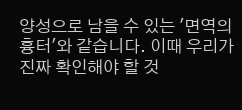양성으로 남을 수 있는 '면역의 흉터'와 같습니다. 이때 우리가 진짜 확인해야 할 것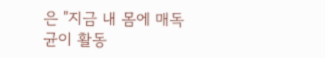은 "지금 내 몸에 매독균이 활동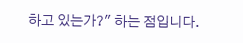하고 있는가?" 하는 점입니다.